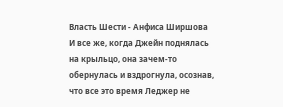Власть Шести - Анфиса Ширшова
И все же, когда Джейн поднялась на крыльцо, она зачем-то обернулась и вздрогнула, осознав, что все это время Леджер не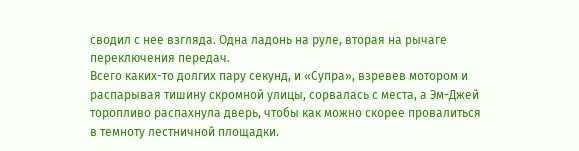сводил с нее взгляда. Одна ладонь на руле, вторая на рычаге переключения передач.
Всего каких-то долгих пару секунд, и «Супра», взревев мотором и распарывая тишину скромной улицы, сорвалась с места, а Эм-Джей торопливо распахнула дверь, чтобы как можно скорее провалиться в темноту лестничной площадки.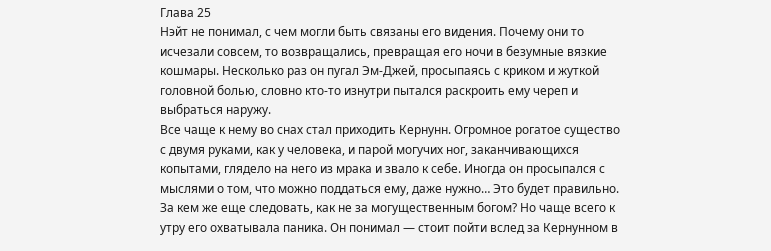Глава 25
Нэйт не понимал, с чем могли быть связаны его видения. Почему они то исчезали совсем, то возвращались, превращая его ночи в безумные вязкие кошмары. Несколько раз он пугал Эм-Джей, просыпаясь с криком и жуткой головной болью, словно кто-то изнутри пытался раскроить ему череп и выбраться наружу.
Все чаще к нему во снах стал приходить Кернунн. Огромное рогатое существо с двумя руками, как у человека, и парой могучих ног, заканчивающихся копытами, глядело на него из мрака и звало к себе. Иногда он просыпался с мыслями о том, что можно поддаться ему, даже нужно… Это будет правильно. За кем же еще следовать, как не за могущественным богом? Но чаще всего к утру его охватывала паника. Он понимал — стоит пойти вслед за Кернунном в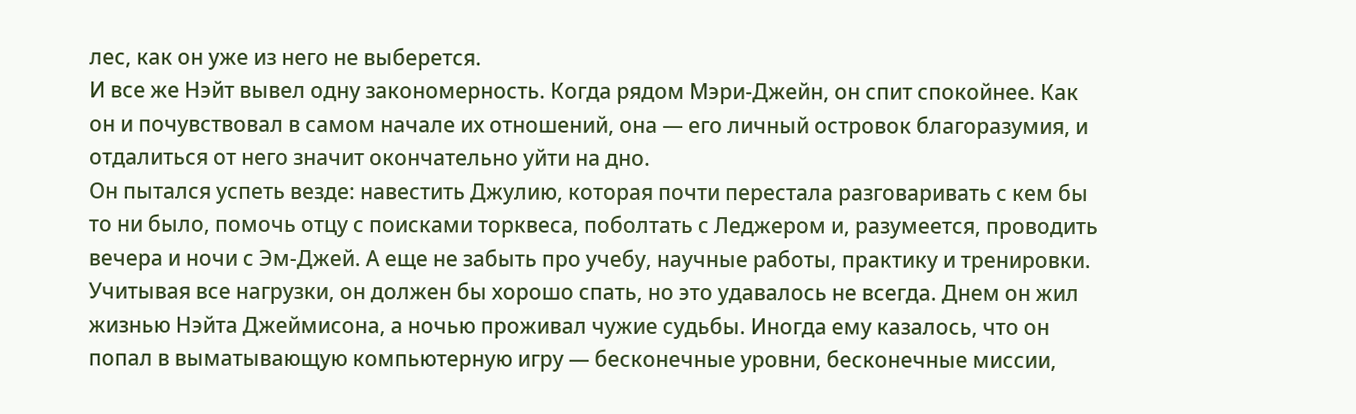лес, как он уже из него не выберется.
И все же Нэйт вывел одну закономерность. Когда рядом Мэри-Джейн, он спит спокойнее. Как он и почувствовал в самом начале их отношений, она — его личный островок благоразумия, и отдалиться от него значит окончательно уйти на дно.
Он пытался успеть везде: навестить Джулию, которая почти перестала разговаривать с кем бы то ни было, помочь отцу с поисками торквеса, поболтать с Леджером и, разумеется, проводить вечера и ночи с Эм-Джей. А еще не забыть про учебу, научные работы, практику и тренировки. Учитывая все нагрузки, он должен бы хорошо спать, но это удавалось не всегда. Днем он жил жизнью Нэйта Джеймисона, а ночью проживал чужие судьбы. Иногда ему казалось, что он попал в выматывающую компьютерную игру — бесконечные уровни, бесконечные миссии,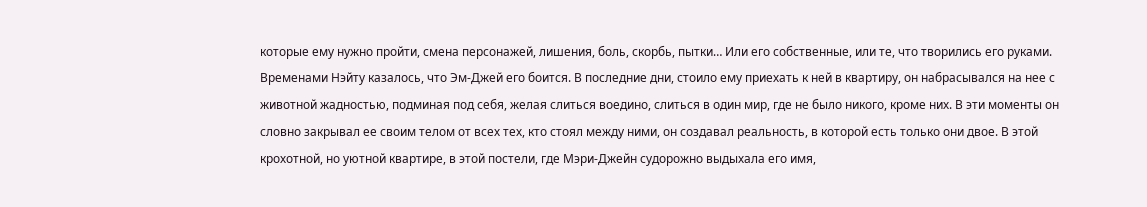которые ему нужно пройти, смена персонажей, лишения, боль, скорбь, пытки… Или его собственные, или те, что творились его руками.
Временами Нэйту казалось, что Эм-Джей его боится. В последние дни, стоило ему приехать к ней в квартиру, он набрасывался на нее с животной жадностью, подминая под себя, желая слиться воедино, слиться в один мир, где не было никого, кроме них. В эти моменты он словно закрывал ее своим телом от всех тех, кто стоял между ними, он создавал реальность, в которой есть только они двое. В этой крохотной, но уютной квартире, в этой постели, где Мэри-Джейн судорожно выдыхала его имя,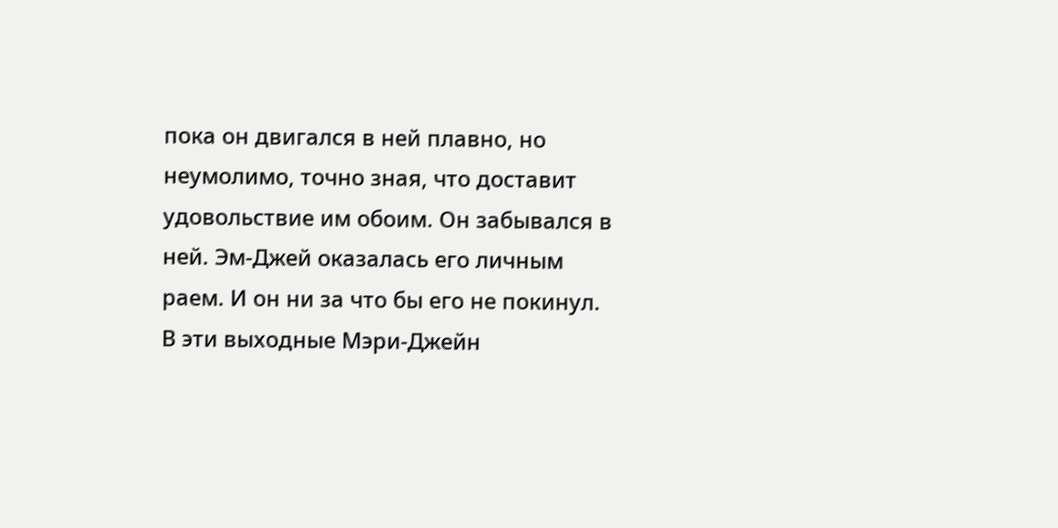пока он двигался в ней плавно, но неумолимо, точно зная, что доставит удовольствие им обоим. Он забывался в ней. Эм-Джей оказалась его личным раем. И он ни за что бы его не покинул.
В эти выходные Мэри-Джейн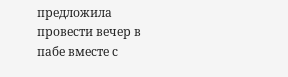предложила провести вечер в пабе вместе с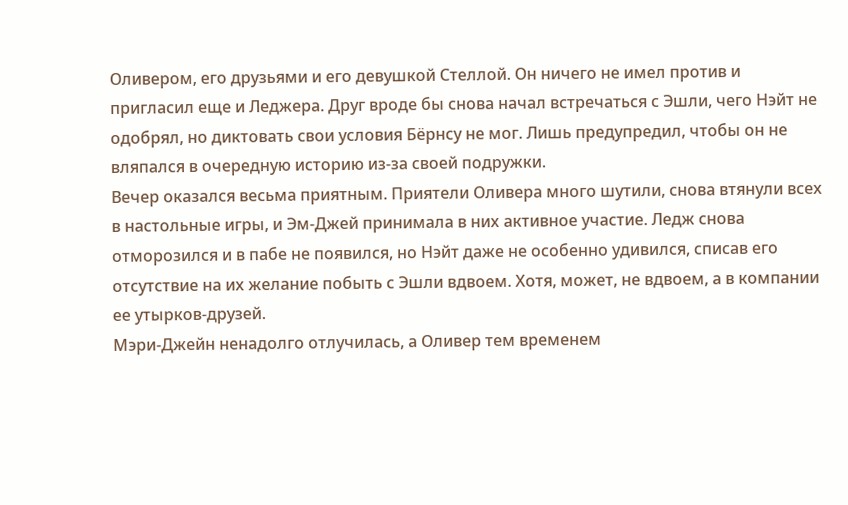Оливером, его друзьями и его девушкой Стеллой. Он ничего не имел против и пригласил еще и Леджера. Друг вроде бы снова начал встречаться с Эшли, чего Нэйт не одобрял, но диктовать свои условия Бёрнсу не мог. Лишь предупредил, чтобы он не вляпался в очередную историю из-за своей подружки.
Вечер оказался весьма приятным. Приятели Оливера много шутили, снова втянули всех в настольные игры, и Эм-Джей принимала в них активное участие. Ледж снова отморозился и в пабе не появился, но Нэйт даже не особенно удивился, списав его отсутствие на их желание побыть с Эшли вдвоем. Хотя, может, не вдвоем, а в компании ее утырков-друзей.
Мэри-Джейн ненадолго отлучилась, а Оливер тем временем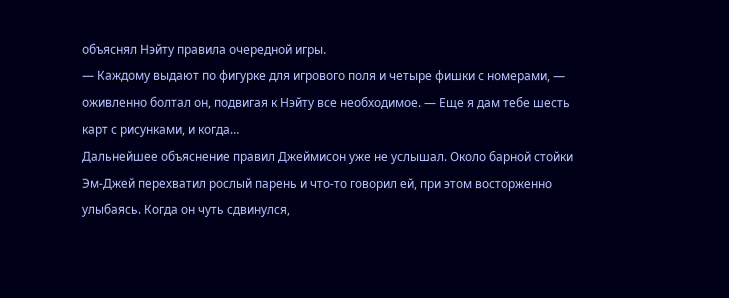объяснял Нэйту правила очередной игры.
— Каждому выдают по фигурке для игрового поля и четыре фишки с номерами, — оживленно болтал он, подвигая к Нэйту все необходимое. — Еще я дам тебе шесть карт с рисунками, и когда…
Дальнейшее объяснение правил Джеймисон уже не услышал. Около барной стойки Эм-Джей перехватил рослый парень и что-то говорил ей, при этом восторженно улыбаясь. Когда он чуть сдвинулся,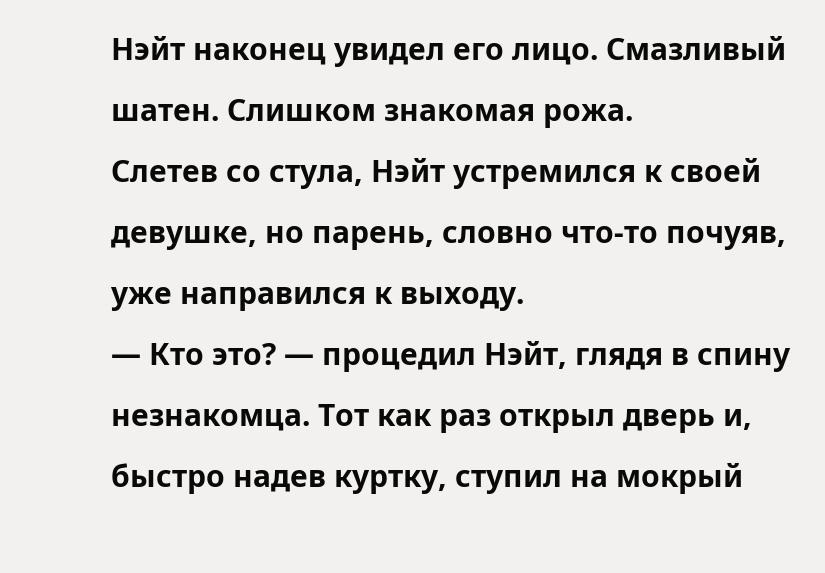Нэйт наконец увидел его лицо. Смазливый шатен. Слишком знакомая рожа.
Слетев со стула, Нэйт устремился к своей девушке, но парень, словно что-то почуяв, уже направился к выходу.
— Кто это? — процедил Нэйт, глядя в спину незнакомца. Тот как раз открыл дверь и, быстро надев куртку, ступил на мокрый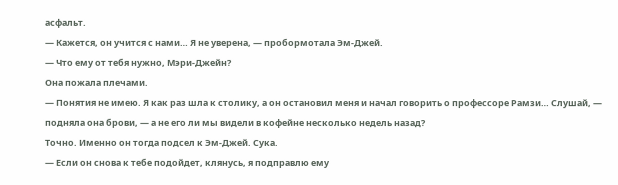асфальт.
— Кажется, он учится с нами… Я не уверена, — пробормотала Эм-Джей.
— Что ему от тебя нужно, Мэри-Джейн?
Она пожала плечами.
— Понятия не имею. Я как раз шла к столику, а он остановил меня и начал говорить о профессоре Рамзи… Слушай, — подняла она брови, — а не его ли мы видели в кофейне несколько недель назад?
Точно. Именно он тогда подсел к Эм-Джей. Сука.
— Если он снова к тебе подойдет, клянусь, я подправлю ему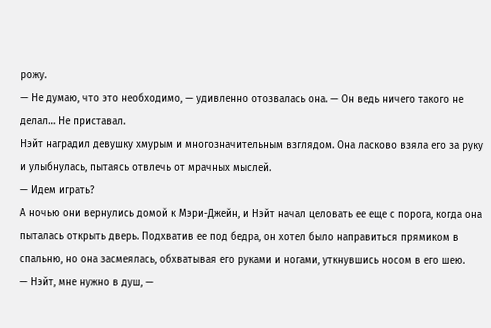рожу.
— Не думаю, что это необходимо, — удивленно отозвалась она. — Он ведь ничего такого не делал… Не приставал.
Нэйт наградил девушку хмурым и многозначительным взглядом. Она ласково взяла его за руку и улыбнулась, пытаясь отвлечь от мрачных мыслей.
— Идем играть?
А ночью они вернулись домой к Мэри-Джейн, и Нэйт начал целовать ее еще с порога, когда она пыталась открыть дверь. Подхватив ее под бедра, он хотел было направиться прямиком в спальню, но она засмеялась, обхватывая его руками и ногами, уткнувшись носом в его шею.
— Нэйт, мне нужно в душ, —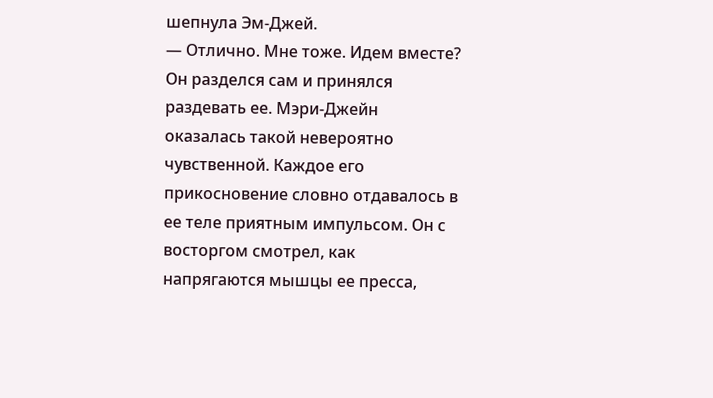шепнула Эм-Джей.
— Отлично. Мне тоже. Идем вместе?
Он разделся сам и принялся раздевать ее. Мэри-Джейн оказалась такой невероятно чувственной. Каждое его прикосновение словно отдавалось в ее теле приятным импульсом. Он с восторгом смотрел, как напрягаются мышцы ее пресса,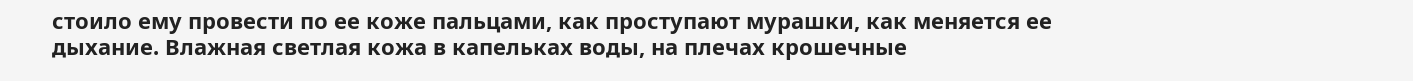стоило ему провести по ее коже пальцами, как проступают мурашки, как меняется ее дыхание. Влажная светлая кожа в капельках воды, на плечах крошечные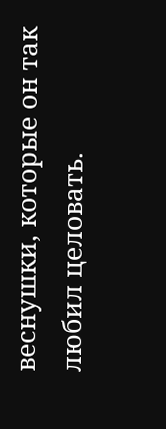веснушки, которые он так любил целовать.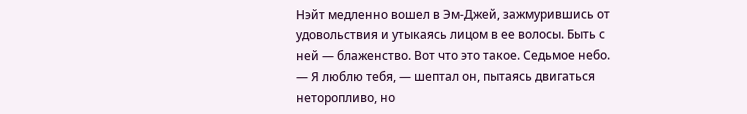Нэйт медленно вошел в Эм-Джей, зажмурившись от удовольствия и утыкаясь лицом в ее волосы. Быть с ней — блаженство. Вот что это такое. Седьмое небо.
— Я люблю тебя, — шептал он, пытаясь двигаться неторопливо, но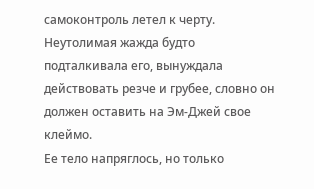самоконтроль летел к черту. Неутолимая жажда будто подталкивала его, вынуждала действовать резче и грубее, словно он должен оставить на Эм-Джей свое клеймо.
Ее тело напряглось, но только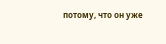потому, что он уже